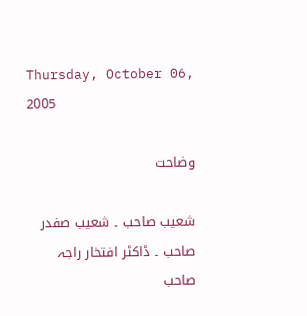Thursday, October 06, 2005

وضاحت

شعیب صاحب ۔ شعیب صفدر صاحب ۔ ڈاکٹر افتخار راجہ صاحب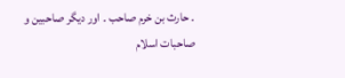۔ حارث بن خرم صاحب ۔ اور دیگر صاحبین و صاحبات اسلام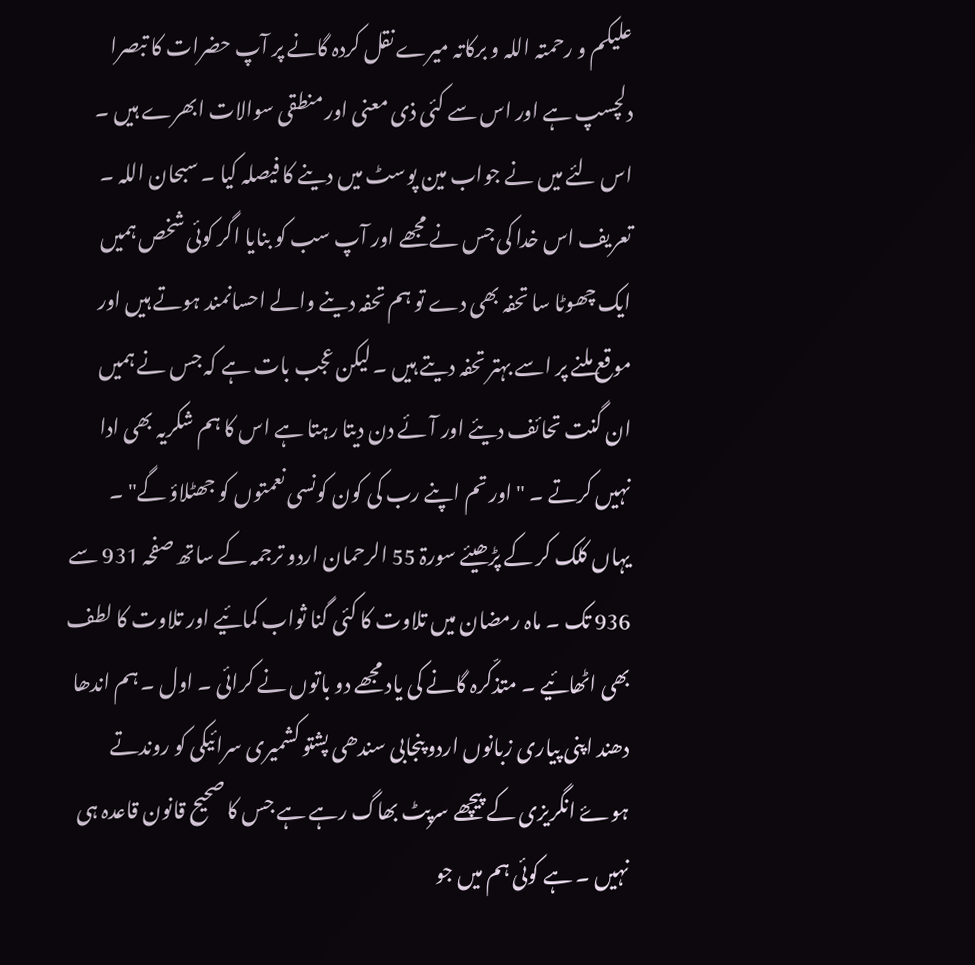علیکم و رحمتہ اللہ و برکاتہ میرے نقل کردہ گانے پر آپ حضرات کا تبصرا دلچسپ ہے اور اس سے کئی ذی معنی اور منطقی سوالات ابھرے ہیں ۔ اس لئے میں نے جواب مین پوسٹ میں دینے کا فیصلہ کیا ۔ سبحان اللہ ۔ تعریف اس خدا کی جس نے مجھے اور آپ سب کو بنایا اگر کوئی شخص ہمیں ایک چھوٹا سا تحفہ بھی دے تو ہم تحفہ دینے والے احسانمند ہوتے ہیں اور موقع ملنے پر اسے بہتر تحفہ دیتے ہیں ۔ لیکن عجب بات ہے کہ جس نے ہمیں ان گنت تحائف دیئے اور آئے دن دیتا رہتا ہے اس کا ہم شکریہ بھی ادا نہیں کرتے ۔ " اور تم اپنے رب کی کون کونسی نعمتوں کو جھٹلاؤ گے" ۔ یہاں کلک کر کے پڑھیئے سورۃ 55 الرحمان اردو ترجمہ کے ساتھ صفحہ 931 سے 936 تک ۔ ماہ رمضان میں تلاوت کا کئی گنا ثواب کمائیے اور تلاوت کا لطف بھی اٹھائیے ۔ متذکّرہ گانے کی یاد مجھے دو باتوں نے کرائی ۔ اول ۔ ہم اندھا دھند اپنی پیاری زبانوں اردو پنجابی سندھی پشتو کشمیری سرائیکی کو روندتے ہوۓ انگریزی کے پیچھے سرپٹ بھاگ رہے ہے جس کا صحیح قانون قاعدہ ہی نہیں ۔ ہے کوئی ہم میں جو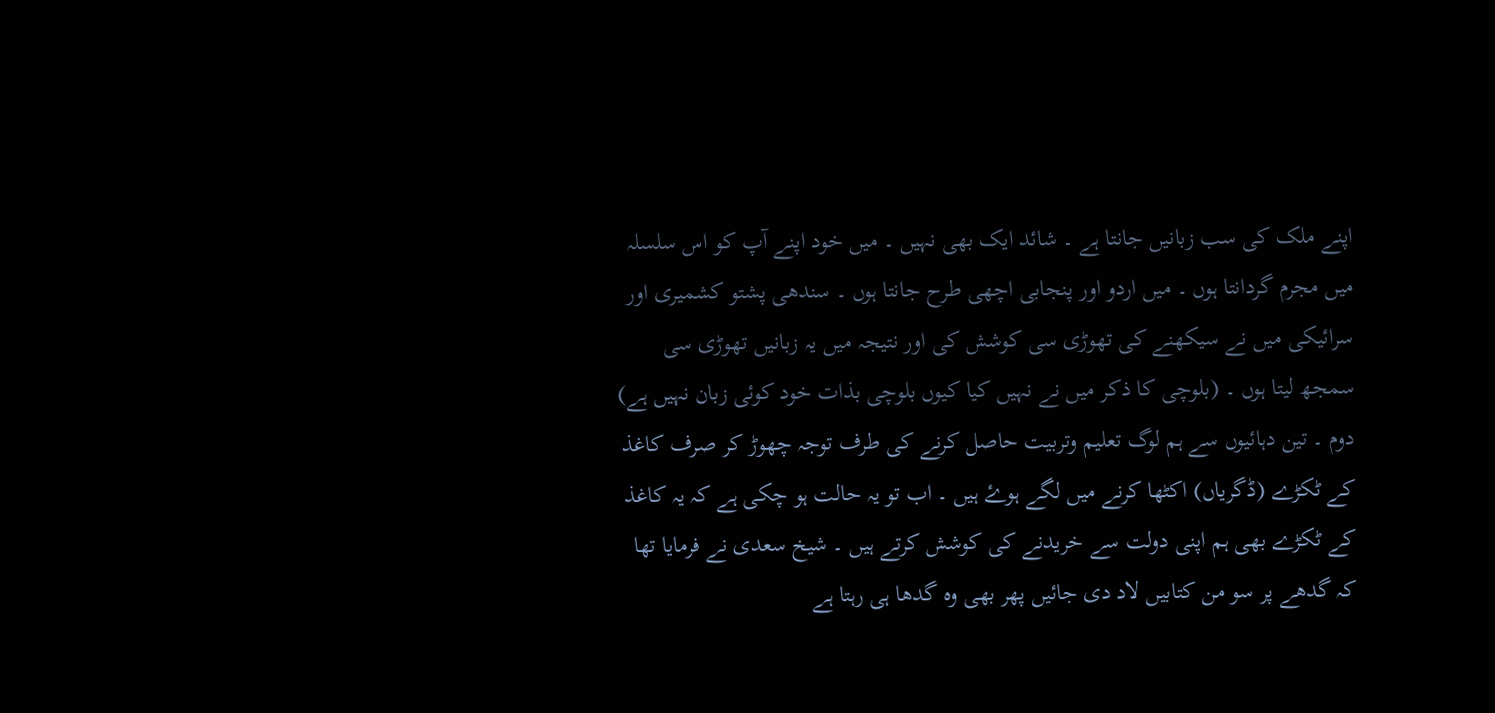اپنے ملک کی سب زبانیں جانتا ہے ۔ شائد ایک بھی نہیں ۔ میں خود اپنے آپ کو اس سلسلہ میں مجرم گردانتا ہوں ۔ میں اردو اور پنجابی اچھی طرح جانتا ہوں ۔ سندھی پشتو کشمیری اور سرائیکی میں نے سیکھنے کی تھوڑی سی کوشش کی اور نتیجہ میں یہ زبانیں تھوڑی سی سمجھ لیتا ہوں ۔ (بلوچی کا ذکر میں نے نہیں کیا کیوں بلوچی بذات خود کوئی زبان نہیں ہے) دوم ۔ تین دہائیوں سے ہم لوگ تعلیم وتربیت حاصل کرنے کی طرف توجہ چھوڑ کر صرف کاغذ کے ٹکڑے (ڈگریاں) اکٹھا کرنے میں لگے ہوۓ ہیں ۔ اب تو یہ حالت ہو چکی ہے کہ یہ کاغذ کے ٹکڑے بھی ہم اپنی دولت سے خریدنے کی کوشش کرتے ہیں ۔ شیخ سعدی نے فرمایا تھا کہ گدھے پر سو من کتابیں لاد دی جائیں پھر بھی وہ گدھا ہی رہتا ہے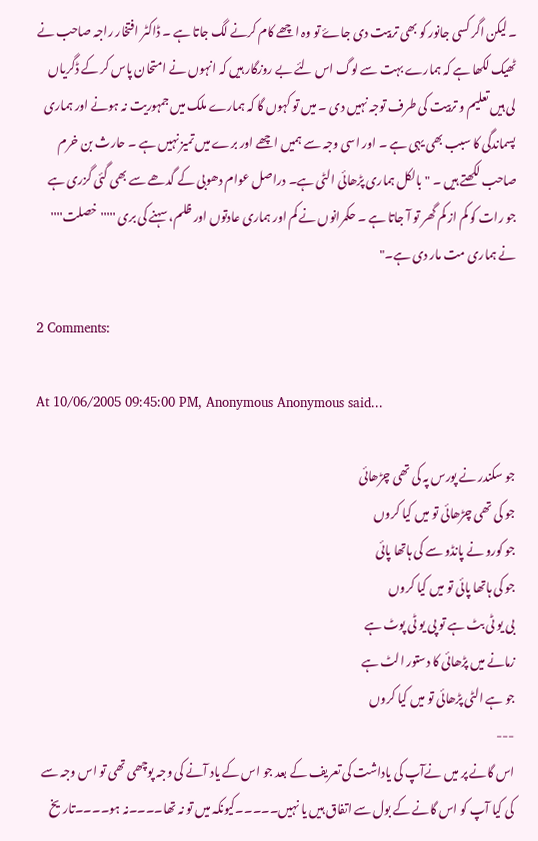۔ لیکن اگر کسی جانور کو بھی تربیت دی جاۓ تو وہ اچھے کام کرنے لگ جاتا ہے ۔ ڈاکٹر افتخار راجہ صاحب نے ٹھیک لکھا ہے کہ ہمارے بہت سے لوگ اس لئے بے روزگار ہیں کہ انہوں نے امتحان پاس کر کے ڈگریاں لی ہیں تعلیم و تربیت کی طرف توجہ نہیں دی ۔ میں تو کہوں گا کہ ہمارے ملک میں جمہوریت نہ ہونے اور ہماری پسماندگی کا سبب بھی یہی ہے ۔ اور اسی وجہ سے ہمیں اچھے اور برے میں تمیز نہیں ہے ۔ حارث بن خرم صاحب لکھتے ہیں ۔ "بالکل ہماری پڑھائی الٹی ہے۔ دراصل عوام دھوبی کے گدھے سے بھی گئی گزری ہے جو رات کو کم از کم گھر تو آ جاتا ہے ۔ حکمرانوں نے کم اور ہماری عادتوں اور ظلم، سہنے کی بری '''''خصلت'''' نے ہماری مت مار دی ہے۔"

2 Comments:

At 10/06/2005 09:45:00 PM, Anonymous Anonymous said...

جو سکندر نے پورس پہ کی تھی چڑھائی
جو کی تھی چڑھائی تو میں کیا کروں
جو کورو نے پانڈو سے کی ہاتھا پائی
جو کی ہاتھا پائی تو میں کیا کروں
بی یو ٹی بٹ ہے تو پی یو ٹی پوٹ ہے
زمانے میں پڑھائی کا دستور الٹ ہے
جو ہے الٹی پڑھائی تو میں کیا کروں
---
اس گانے پر میں نےآپ کی یاداشت کی تعریف کے بعد جو اس کے یاد آنے کی وجہ پوچھی تھی تو اس وجہ سے کی کیا آپ کو اس گانے کے بول سے اتفاق ہیں یا نہیں۔۔۔۔۔کیونکہ میں تو نہ تھا۔۔۔۔نہ ہو۔۔۔۔تاریخ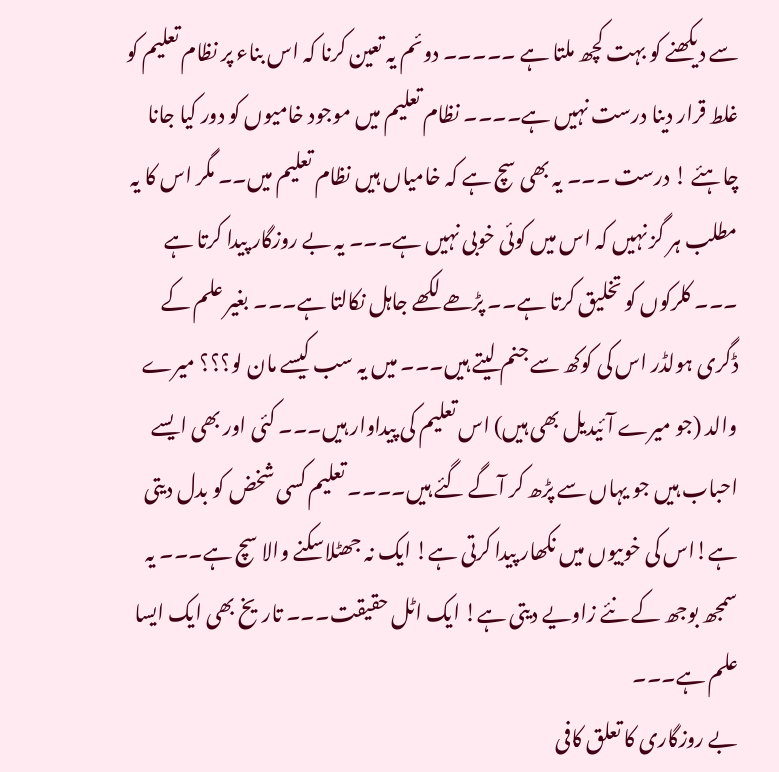سے دیکھنے کو بہت کچھ ملتا ہے ۔۔۔۔۔ دوئم یہ تعین کرنا کہ اس بناء پر نظام تعلیم کو غلط قرار دینا درست نہیں ہے۔۔۔۔ نظام تعلیم میں موجود خامیوں کو دور کیا جانا چاہئے ! درست ۔۔۔ یہ بھی سچ ہے کہ خامیاں ہیں نظام تعلیم میں۔۔ مگر اس کا یہ مطلب ہر گز نہیں کہ اس میں کوئی خوبی نہیں ہے۔۔۔ یہ بے روزگار پیدا کرتا ہے ۔۔۔ کلرکوں کو تخلیق کرتا ہے۔۔ پڑھے لکھے جاہل نکالتا ہے۔۔۔ بغیر علم کے ڈگری ہولڈر اس کی کوکھ سے جنم لیتے ہیں۔۔۔ میں یہ سب کیسے مان لو؟؟؟ میرے والد (جو میرے آئیدیل بھی ہیں) اس تعلیم کی پیداوار ہیں۔۔۔ کئی اور بھی ایسے احباب ہیں جو یہاں سے پڑھ کر آگے گئے ہیں۔۔۔۔ تعلیم کسی شخض کو بدل دیتی ہے!اس کی خوبیوں میں نکھار پیدا کرتی ہے! ایک نہ جھٹلاسکنے والا سچ ہے۔۔۔ یہ سمجھ بوجھ کے نئے زاویے دیتی ہے! ایک اٹل حقیقت۔۔۔ تاریخ بھی ایک ایسا علم ہے۔۔۔
بے روزگاری کا تعلق کافی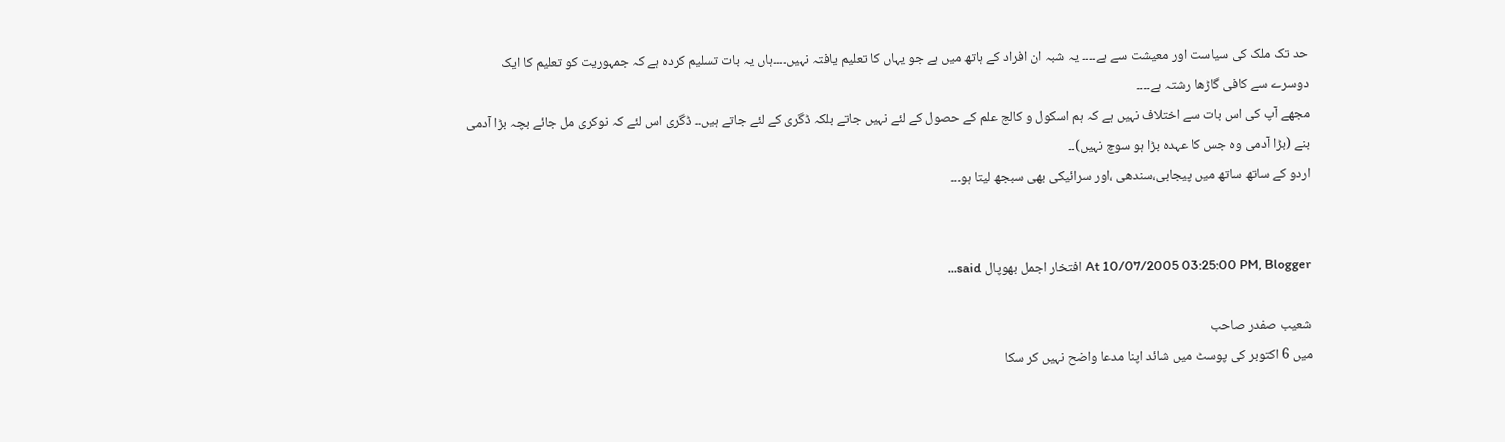حد تک ملک کی سیاست اور معیشت سے ہے۔۔۔۔ یہ شبہ ان افراد کے ہاتھ میں ہے جو یہاں کا تعلیم یافتہ نہیں۔۔۔۔ہاں یہ بات تسلیم کردہ ہے کہ جمہوریت کو تعلیم کا ایک دوسرے سے کافی گاڑھا رشتہ ہے۔۔۔۔
مجھے آپ کی اس بات سے اختلاف نہیں ہے کہ ہم اسکول و کالج علم کے حصول کے لئے نہیں جاتے بلکہ ڈگری کے لئے جاتے ہیں۔۔ ڈگری اس لئے کہ نوکری مل جائے بچہ بڑا آدمی بنے (بڑا آدمی وہ جس کا عہدہ بڑا ہو سوچ نہیں)۔۔
اردو کے ساتھ ساتھ میں پیجابی،سندھی ،اور سرائیکی بھی سبجھ لیتا ہو۔۔۔


At 10/07/2005 03:25:00 PM, Blogger افتخار اجمل بھوپال said...

شعیب صفدر صاحب
میں 6 اکتوبر کی پوسٹ میں شائد اپنا مدعا واضح نہیں کر سکا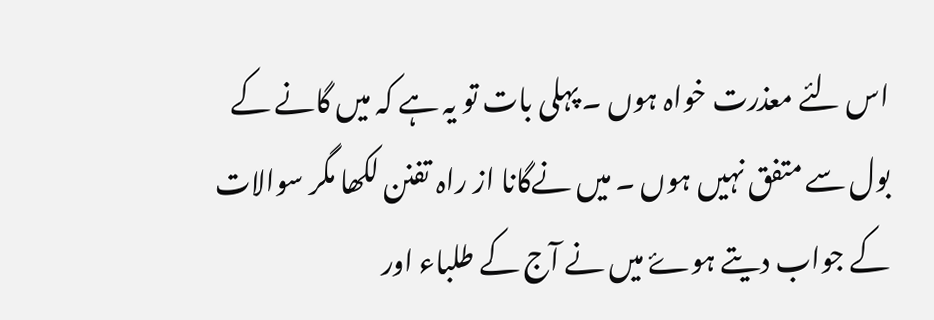اس لئے معذرت خواہ ہوں ۔ پہلی بات تو یہ ہے کہ میں گانے کے بول سے متفق نہیں ہوں ۔ میں نےگانا از راہ تفنن لکھا مگر سوالات کے جواب دیتے ہوۓ میں نے آج کے طلباء اور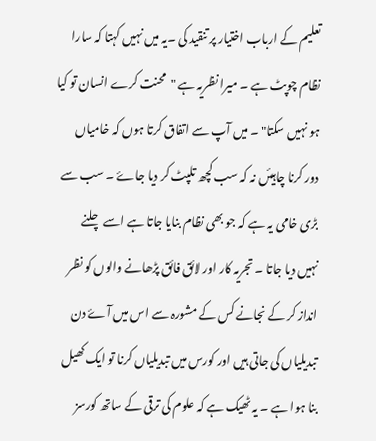تعلیم کے ارباب اختیار پر تنقید کی ۔یہ میں نہیں کہتا کہ سارا نظام چوپٹ ہے ۔ میرا نظریہ ہے "محنت کرے انسان تو کیا ہو نہیں سکتا" ۔ میں آپ سے اتفاق کرتا ہوں کہ خامیاں دور کرنا چاہیئں نہ کہ سب کچھ تلپٹ کر دیا جاۓ ۔ سب سے بڑی خامی یہ ہے کہ جو بھی نظام بنایا جاتا ہے اسے چلنے نہیں دیا جاتا ۔ تجریہ کار اور لائق فائق پڑھانے والوں کو نظر انداز کر کے نجانے کس کے مشورہ سے اس میں آۓ دن تبدیلیاں کی جاتی ہیں اور کورس میں تبدیلیاں کرنا تو ایک کھیل بنا ہوا ہے ۔ یہ ٹھیک ہے کہ علوم کی ترقی کے ساتھ کورسز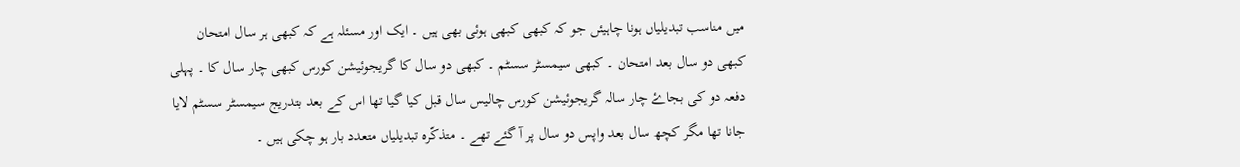میں مناسب تبدیلیاں ہونا چاہیئں جو کہ کبھی کبھی ہوئی بھی ہیں ۔ ایک اور مسئلہ ہے کہ کبھی ہر سال امتحان کبھی دو سال بعد امتحان ۔ کبھی سیمسٹر سسٹم ۔ کبھی دو سال کا گریجوئیشن کورس کبھی چار سال کا ۔ پہلی دفعہ دو کی بجاۓ چار سالہ گریجوئیشن کورس چالیس سال قبل کیا گیا تھا اس کے بعد بتدریج سیمسٹر سسٹم لایا جانا تھا مگر کچھ سال بعد واپس دو سال پر آ گئے تھے ۔ متذکّرہ تبدیلیاں متعدد بار ہو چکی ہیں ۔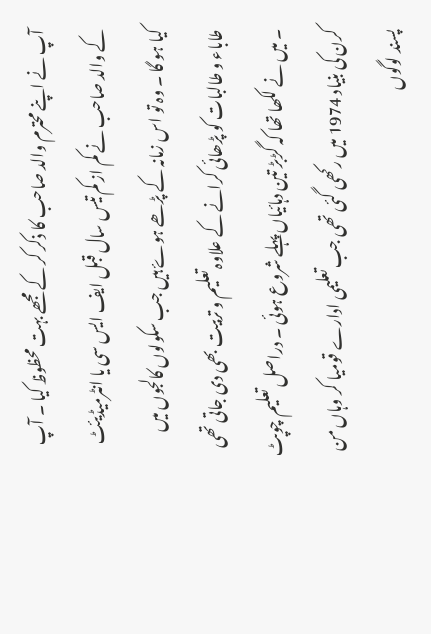آپ نے اپنے محترم والد صاحب کا ذکر کر کے مجھے بہت محظوظ کیا ۔ آپ کے والد صاحب نے کم از کم تیس سال قبل ایف ایس سی یا انٹرمیڈیئٹ کیا ہو گا ۔ وہ تو اس زمانہ کے پڑھے ہوۓ ہیں جب سکولوں کالجوں میں طاباء و طالبات کو پڑھائی کرانے کے علاوہ تعلیم و تربیت بھی دی جاتی تھی ۔ میں نے لکھا تھا کہ گڑبڑ تین دہائیاں پہلے شروع ہوئی ۔ دراصل تعلیم چوپٹ کرن کی بنیاد 1974 میں رکھی گئی تھی جب تعلیمی ادارے قومیا کر وہاں من پسند لوگوں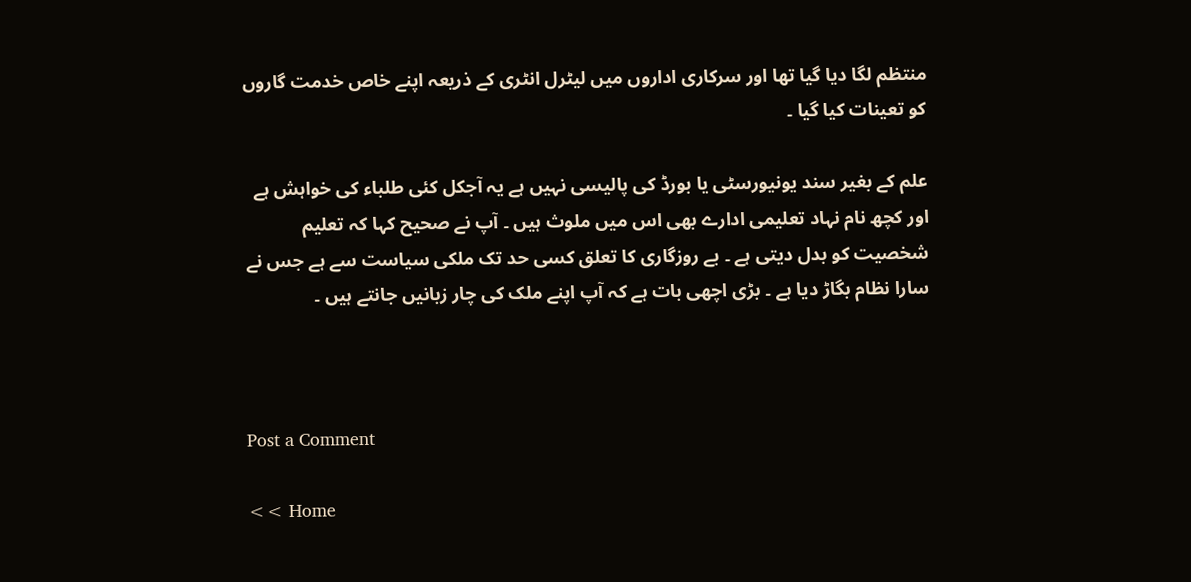منتظم لگا دیا گیا تھا اور سرکاری اداروں میں لیٹرل انٹری کے ذریعہ اپنے خاص خدمت گاروں کو تعینات کیا گیا ۔

علم کے بغیر سند یونیورسٹی یا بورڈ کی پالیسی نہیں ہے یہ آجکل کئی طلباء کی خواہش ہے اور کچھ نام نہاد تعلیمی ادارے بھی اس میں ملوث ہیں ۔ آپ نے صحیح کہا کہ تعلیم شخصیت کو بدل دیتی ہے ۔ بے روزگاری کا تعلق کسی حد تک ملکی سیاست سے ہے جس نے سارا نظام بگاڑ دیا ہے ۔ بڑی اچھی بات ہے کہ آپ اپنے ملک کی چار زبانیں جانتے ہیں ۔



Post a Comment

<< Home